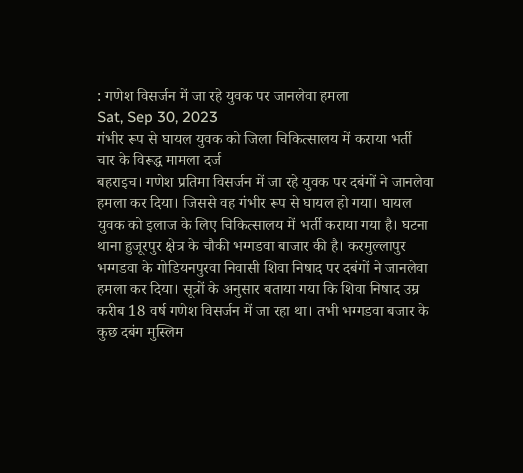: गणेश विसर्जन में जा रहे युवक पर जानलेवा हमला
Sat, Sep 30, 2023
गंभीर रूप से घायल युवक को जिला चिकित्सालय में कराया भर्ती
चार के विरूद्ध मामला दर्ज
बहराइच। गणेश प्रतिमा विसर्जन में जा रहे युवक पर दबंगों ने जानलेवा हमला कर दिया। जिससे वह गंभीर रूप से घायल हो गया। घायल युवक को इलाज के लिए चिकित्सालय में भर्ती कराया गया है। घटना थाना हुजूरपुर क्षेत्र के चौकी भग्गडवा बाजार की है। करमुल्लापुर भग्गडवा के गोडियनपुरवा निवासी शिवा निषाद पर दबंगों ने जानलेवा हमला कर दिया। सूत्रों के अनुसार बताया गया कि शिवा निषाद उम्र करीब 18 वर्ष गणेश विसर्जन में जा रहा था। तभी भग्गडवा बजार के कुछ दबंग मुस्लिम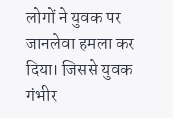लोगों ने युवक पर जानलेवा हमला कर दिया। जिससे युवक गंभीर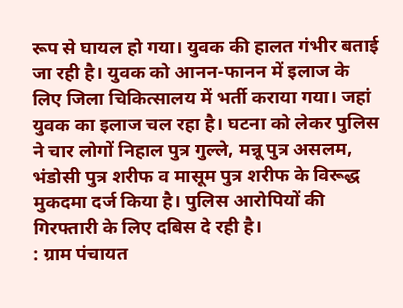रूप से घायल हो गया। युवक की हालत गंभीर बताई जा रही है। युवक को आनन-फानन में इलाज के लिए जिला चिकित्सालय में भर्ती कराया गया। जहां युवक का इलाज चल रहा है। घटना को लेकर पुलिस ने चार लोगों निहाल पुत्र गुल्ले, मन्नू पुत्र असलम, भंडोसी पुत्र शरीफ व मासूम पुत्र शरीफ के विरूद्ध मुकदमा दर्ज किया है। पुलिस आरोपियों की गिरफ्तारी के लिए दबिस दे रही है।
: ग्राम पंचायत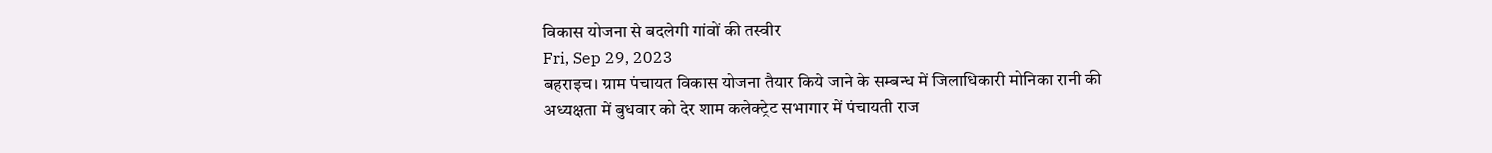विकास योजना से बदलेगी गांवों की तस्वीर
Fri, Sep 29, 2023
बहराइच। ग्राम पंचायत विकास योजना तैयार किये जाने के सम्बन्ध में जिलाधिकारी मोनिका रानी की अध्यक्षता में बुधवार को देर शाम कलेक्ट्रेट सभागार में पंचायती राज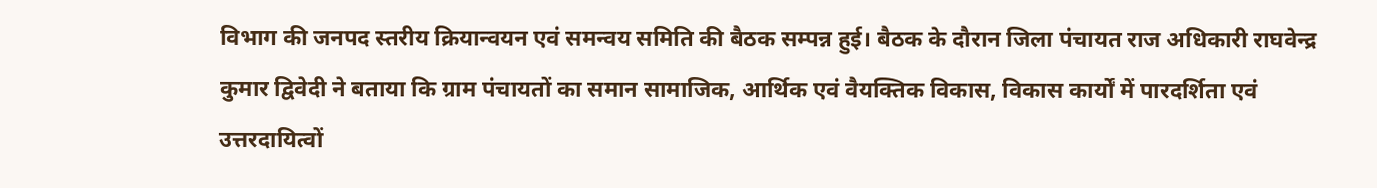विभाग की जनपद स्तरीय क्रियान्वयन एवं समन्वय समिति की बैठक सम्पन्न हुई। बैठक के दौरान जिला पंचायत राज अधिकारी राघवेन्द्र कुमार द्विवेदी ने बताया कि ग्राम पंचायतों का समान सामाजिक, आर्थिक एवं वैयक्तिक विकास, विकास कार्यों में पारदर्शिता एवं उत्तरदायित्वों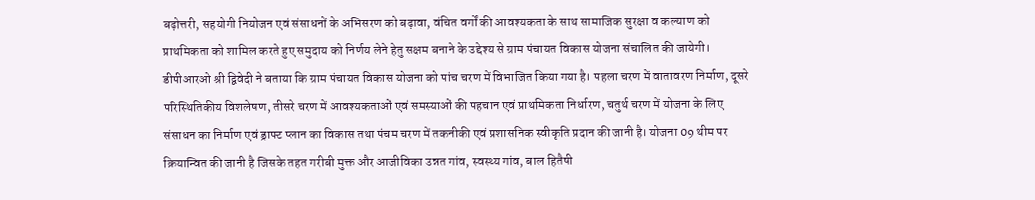बढ़ोत्तरी, सहयोगी नियोजन एवं संसाधनों के अभिसरण को बढ़ावा, वंचित वर्गों की आवश्यकता के साथ सामाजिक सुरक्षा व कल्याण को प्राथमिकता को शामिल करते हुए समुदाय को निर्णय लेने हेतु सक्षम बनाने के उद्देश्य से ग्राम पंचायत विकास योजना संचालित की जायेगी। डीपीआरओ श्री द्विवेदी ने बताया कि ग्राम पंचायत विकास योजना को पांच चरण में विभाजित किया गया है। पहला चरण में वातावरण निर्माण, दूसरे परिस्थितिकीय विशलेषण, तीसरे चरण में आवश्यकताओं एवं समस्याओं की पहचान एवं प्राथमिकता निर्धारण, चतुर्थ चरण में योजना के लिए संसाधन का निर्माण एवं ड्राफ्ट प्लान का विकास तथा पंचम चरण में तकनीकी एवं प्रशासनिक स्वीकृति प्रदान की जानी है। योजना 09 थीम पर क्रियान्वित की जानी है जिसके तहत गरीबी मुक्त और आजीविका उन्नत गांव, स्वस्थ्य गांव, बाल हितैषी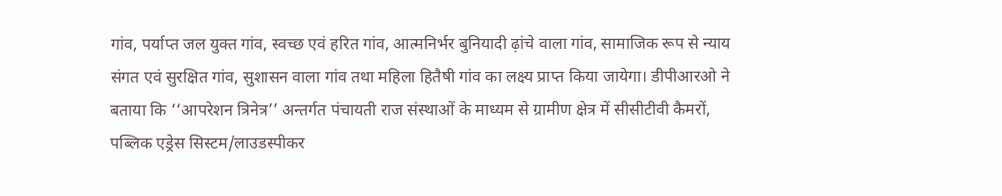गांव, पर्याप्त जल युक्त गांव, स्वच्छ एवं हरित गांव, आत्मनिर्भर बुनियादी ढ़ांचे वाला गांव, सामाजिक रूप से न्याय संगत एवं सुरक्षित गांव, सुशासन वाला गांव तथा महिला हितैषी गांव का लक्ष्य प्राप्त किया जायेगा। डीपीआरओ ने बताया कि ‘‘आपरेशन त्रिनेत्र’’ अन्तर्गत पंचायती राज संस्थाओं के माध्यम से ग्रामीण क्षेत्र में सीसीटीवी कैमरों, पब्लिक एड्रेस सिस्टम/लाउडस्पीकर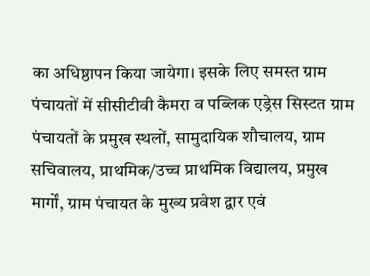का अधिष्ठापन किया जायेगा। इसके लिए समस्त ग्राम पंचायतों में सीसीटीवी कैमरा व पब्लिक एड्रेस सिस्टत ग्राम पंचायतों के प्रमुख स्थलों, सामुदायिक शौचालय, ग्राम सचिवालय, प्राथमिक/उच्च प्राथमिक विद्यालय, प्रमुख मार्गों, ग्राम पंचायत के मुख्य प्रवेश द्वार एवं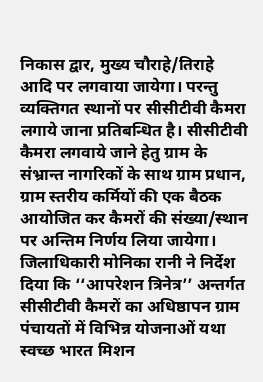निकास द्वार, मुख्य चौराहे/तिराहे आदि पर लगवाया जायेगा। परन्तु व्यक्तिगत स्थानों पर सीसीटीवी कैमरा लगाये जाना प्रतिबन्धित है। सीसीटीवी कैमरा लगवाये जाने हेतु ग्राम के संभ्रान्त नागरिकों के साथ ग्राम प्रधान, ग्राम स्तरीय कर्मियों की एक बैठक आयोजित कर कैमरों की संख्या/स्थान पर अन्तिम निर्णय लिया जायेगा। जिलाधिकारी मोनिका रानी ने निर्देश दिया कि ‘‘आपरेशन त्रिनेत्र’’ अन्तर्गत सीसीटीवी कैमरों का अधिष्ठापन ग्राम पंचायतों में विभिन्न योजनाओं यथा स्वच्छ भारत मिशन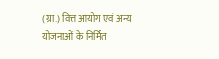(ग्रा.) वित्त आयोग एवं अन्य योजनाओं के निर्मित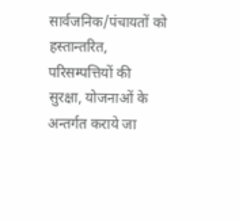सार्वजनिक/पंचायतों को हस्तान्तरित, परिसम्पत्तियों की सुरक्षा, योजनाओं के अन्तर्गत कराये जा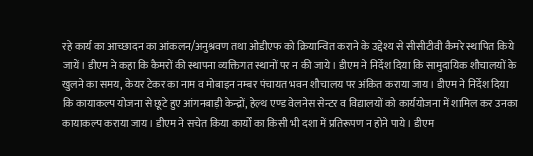रहे कार्य का आच्छादन का आंकलन/अनुश्रवण तथा ओडीएफ को क्रियान्वित कराने के उद्देश्य से सीसीटीवी कैमरे स्थापित किये जायें। डीएम ने कहा कि कैमरों की स्थापना व्यक्तिगत स्थानों पर न की जाये। डीएम ने निर्देश दिया कि सामुदायिक शौचालयों के खुलने का समय, केयर टेकर का नाम व मोबाइन नम्बर पंचायत भवन शौचालय पर अंकित कराया जाय। डीएम ने निर्देश दिया कि कायाकल्प योजना से छूटे हुए आंगनबाड़ी केन्द्रों, हेल्थ एण्ड वेलनेस सेन्टर व विद्यालयों को कार्ययोजना में शामिल कर उनका कायाकल्प कराया जाय। डीएम ने सचेत किया कार्यों का किसी भी दशा में प्रतिरूपण न होने पाये। डीएम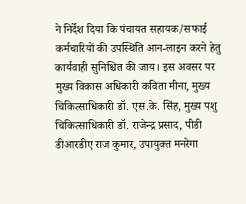ने निर्देश दिया कि पंचायत सहायक/सफाई कर्मचारियों की उपस्थिति आन-लाइन करने हेतु कार्यवाही सुनिश्चित की जाय। इस अवसर पर मुख्य विकास अधिकारी कविता मीना, मुख्य चिकित्साधिकारी डॉ. एस.के. सिंह, मुख्य पशु चिकित्साधिकारी डॉ. राजेन्द्र प्रसाद, पीडी डीआरडीए राज कुमार, उपायुक्त मनरेगा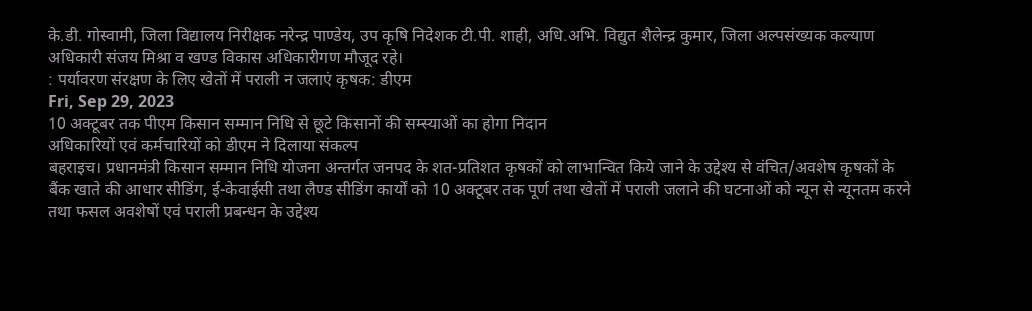के.डी. गोस्वामी, जिला विद्यालय निरीक्षक नरेन्द्र पाण्डेय, उप कृषि निदेशक टी.पी. शाही, अधि.अभि. विद्युत शैलेन्द्र कुमार, जिला अल्पसंख्यक कल्याण अधिकारी संजय मिश्रा व खण्ड विकास अधिकारीगण मौजूद रहे।
: पर्यावरण संरक्षण के लिए खेतों में पराली न जलाएं कृषक: डीएम
Fri, Sep 29, 2023
10 अक्टूबर तक पीएम किसान सम्मान निधि से छूटे किसानों की सम्स्याओं का होगा निदान
अधिकारियों एवं कर्मचारियों को डीएम ने दिलाया संकल्प
बहराइच। प्रधानमंत्री किसान सम्मान निधि योजना अन्तर्गत जनपद के शत-प्रतिशत कृषकों को लाभान्वित किये जाने के उद्देश्य से वंचित/अवशेष कृषकों के बैंक खाते की आधार सीडिंग, ई-केवाईसी तथा लैण्ड सीडिंग कार्यों को 10 अक्टूबर तक पूर्ण तथा खेतों में पराली जलाने की घटनाओं को न्यून से न्यूनतम करने तथा फसल अवशेषों एवं पराली प्रबन्धन के उद्देश्य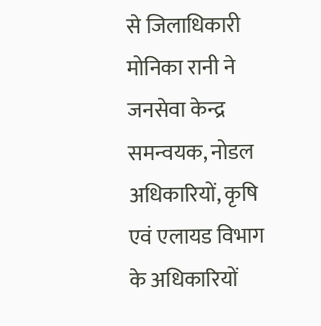से जिलाधिकारी मोनिका रानी ने जनसेवा केन्द्र समन्वयक, नोडल अधिकारियों, कृषि एवं एलायड विभाग के अधिकारियों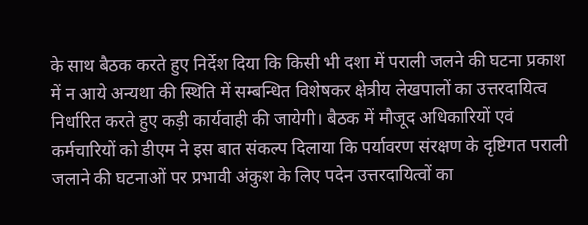के साथ बैठक करते हुए निर्देश दिया कि किसी भी दशा में पराली जलने की घटना प्रकाश में न आये अन्यथा की स्थिति में सम्बन्धित विशेषकर क्षेत्रीय लेखपालों का उत्तरदायित्व निर्धारित करते हुए कड़ी कार्यवाही की जायेगी। बैठक में मौजूद अधिकारियों एवं कर्मचारियों को डीएम ने इस बात संकल्प दिलाया कि पर्यावरण संरक्षण के दृष्टिगत पराली जलाने की घटनाओं पर प्रभावी अंकुश के लिए पदेन उत्तरदायित्वों का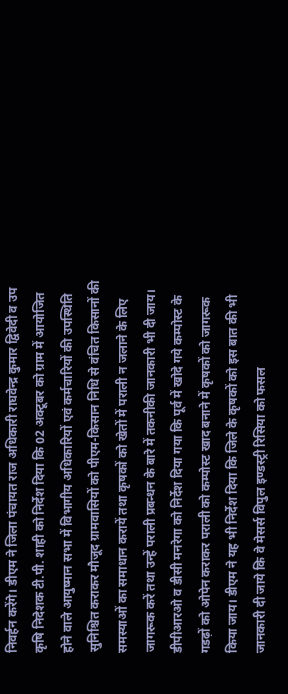निवर्हन करेंगे। डीएम ने जिला पंचायत राज अधिकारी राघवेन्द्र कुमार द्विवेदी व उप कृषि निदेशक टी.पी. शाही को निर्देश दिया कि 02 अक्टूबर को ग्राम में आयोजित होने वाले आयुष्मान सभा में विभागीय अधिकारियों एवं कर्मचारियों की उपस्थिति सुनिश्चित कराकर मौजूद ग्रामवासियों को पीएम-किसान निधि से वंचित किसानों की समस्याओं का समाधान करायें तथा कृषकों को खेतों में पराली न जलाने के लिए जागरूक करें तथा उन्हें पराली प्रबन्धन के बारे में तकनीकी जानकारी भी दी जाय। डीपीआरओ व डीसी मनरेगा को निर्देश दिया गया कि पूर्व में खोदे गये कम्पोस्ट के गडढ़ों को ओपेन कराकर पराली को कम्पोस्ट खाद बनाने में कृषकों को जागरूक किया जाय। डीएम ने यह भी निर्देश दिया कि जिले के कृषकों को इस बात की भी जानकारी दी जाये कि वे मेसर्स विपुल इण्डस्ट्री रिसिया को फसल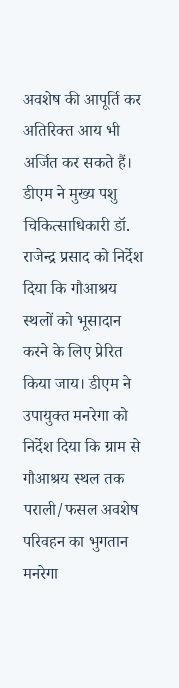अवशेष की आपूर्ति कर अतिरिक्त आय भी अर्जित कर सकते हैं। डीएम ने मुख्य पशु चिकित्साधिकारी डॉ. राजेन्द्र प्रसाद को निर्देश दिया कि गौआश्रय स्थलों को भूसादान करने के लिए प्रेरित किया जाय। डीएम ने उपायुक्त मनरेगा को निर्देश दिया कि ग्राम से गौआश्रय स्थल तक पराली/फसल अवशेष परिवहन का भुगतान मनरेगा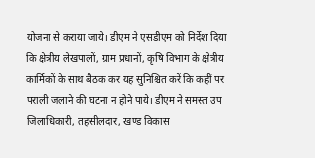योजना से कराया जाये। डीएम ने एसडीएम को निर्देश दिया कि क्षेत्रीय लेखपालों, ग्राम प्रधानों, कृषि विभाग के क्षेत्रीय कार्मिकों के साथ बैठक कर यह सुनिश्चित करें कि कहीं पर पराली जलाने की घटना न होने पाये। डीएम ने समस्त उप जिलाधिकारी, तहसीलदार, खण्ड विकास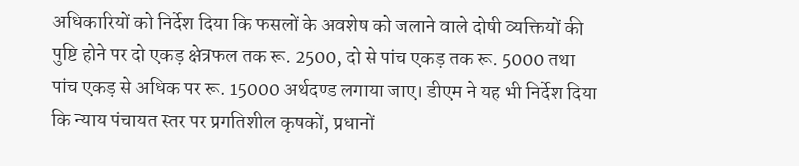अधिकारियों को निर्देश दिया कि फसलों के अवशेष को जलाने वाले दोषी व्यक्तियों की पुष्टि होने पर दो एकड़ क्षेत्रफल तक रू. 2500, दो से पांच एकड़ तक रू. 5000 तथा पांच एकड़ से अधिक पर रू. 15000 अर्थदण्ड लगाया जाए। डीएम ने यह भी निर्देश दिया कि न्याय पंचायत स्तर पर प्रगतिशील कृषकों, प्रधानों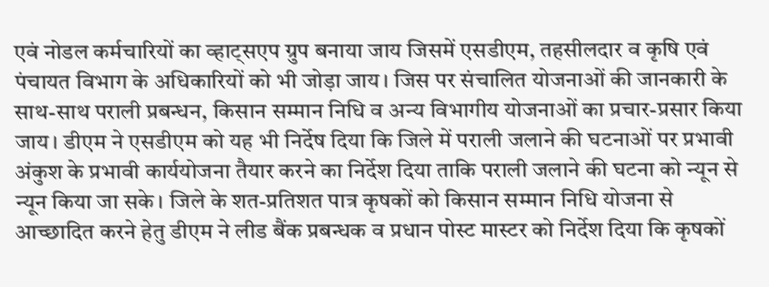एवं नोडल कर्मचारियों का व्हाट्सएप ग्रुप बनाया जाय जिसमें एसडीएम, तहसीलदार व कृषि एवं पंचायत विभाग के अधिकारियों को भी जोड़ा जाय। जिस पर संचालित योजनाओं की जानकारी के साथ-साथ पराली प्रबन्धन, किसान सम्मान निधि व अन्य विभागीय योजनाओं का प्रचार-प्रसार किया जाय। डीएम ने एसडीएम को यह भी निर्देष दिया कि जिले में पराली जलाने की घटनाओं पर प्रभावी अंकुश के प्रभावी कार्ययोजना तैयार करने का निर्देश दिया ताकि पराली जलाने की घटना को न्यून से न्यून किया जा सके। जिले के शत-प्रतिशत पात्र कृषकों को किसान सम्मान निधि योजना से आच्छादित करने हेतु डीएम ने लीड बैंक प्रबन्धक व प्रधान पोस्ट मास्टर को निर्देश दिया कि कृषकों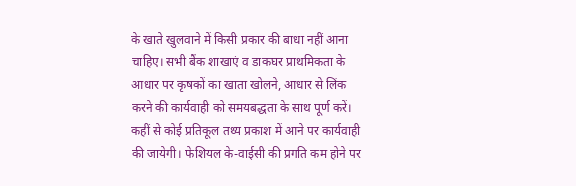के खाते खुलवाने में किसी प्रकार की बाधा नहीं आना चाहिए। सभी बैंक शाखाएं व डाकघर प्राथमिकता के आधार पर कृषकों का खाता खोलने, आधार से लिंक करने की कार्यवाही को समयबद्धता के साथ पूर्ण करें। कहीं से कोई प्रतिकूल तथ्य प्रकाश में आने पर कार्यवाही की जायेगी। फेशियल के-वाईसी की प्रगति कम होने पर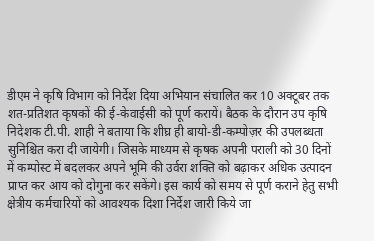डीएम ने कृषि विभाग को निर्देश दिया अभियान संचालित कर 10 अक्टूबर तक शत-प्रतिशत कृषकों की ई-केवाईसी को पूर्ण करायें। बैठक के दौरान उप कृषि निदेशक टी.पी. शाही ने बताया कि शीघ्र ही बायो-डी-कम्पोज़र की उपलब्धता सुनिश्चित करा दी जायेगी। जिसके माध्यम से कृषक अपनी पराली को 30 दिनों में कम्पोस्ट में बदलकर अपने भूमि की उर्वरा शक्ति को बढ़ाकर अधिक उत्पादन प्राप्त कर आय को दोगुना कर सकेंगे। इस कार्य को समय से पूर्ण कराने हेतु सभी क्षेत्रीय कर्मचारियों को आवश्यक दिशा निर्देश जारी किये जा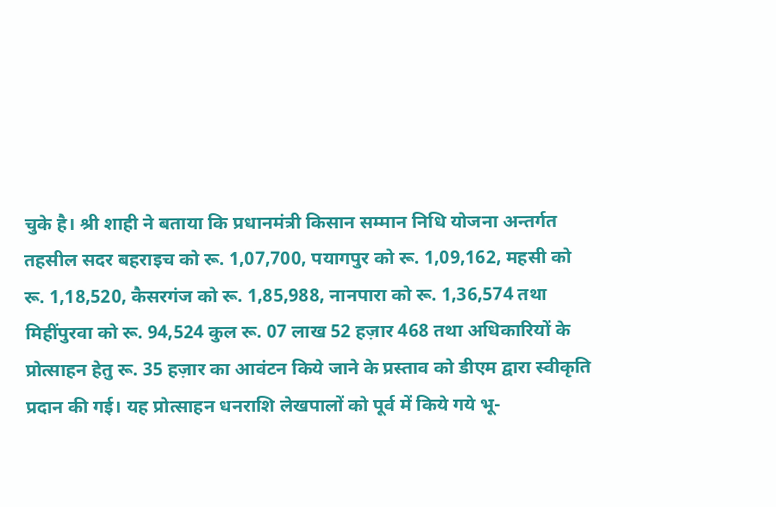चुके है। श्री शाही ने बताया कि प्रधानमंत्री किसान सम्मान निधि योजना अन्तर्गत तहसील सदर बहराइच को रू. 1,07,700, पयागपुर को रू. 1,09,162, महसी को रू. 1,18,520, कैसरगंज को रू. 1,85,988, नानपारा को रू. 1,36,574 तथा मिहींपुरवा को रू. 94,524 कुल रू. 07 लाख 52 हज़ार 468 तथा अधिकारियों के प्रोत्साहन हेतु रू. 35 हज़ार का आवंटन किये जाने के प्रस्ताव को डीएम द्वारा स्वीकृति प्रदान की गई। यह प्रोत्साहन धनराशि लेखपालों को पूर्व में किये गये भू-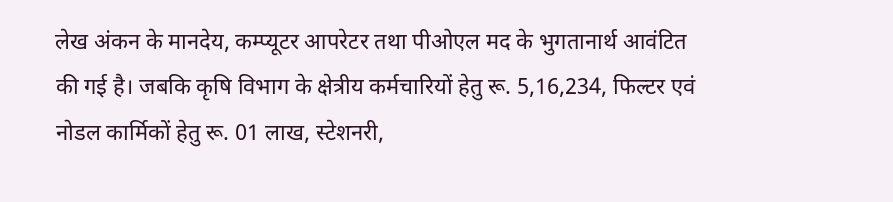लेख अंकन के मानदेय, कम्प्यूटर आपरेटर तथा पीओएल मद के भुगतानार्थ आवंटित की गई है। जबकि कृषि विभाग के क्षेत्रीय कर्मचारियों हेतु रू. 5,16,234, फिल्टर एवं नोडल कार्मिकों हेतु रू. 01 लाख, स्टेशनरी,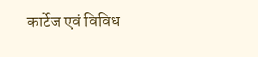कार्टेज एवं विविध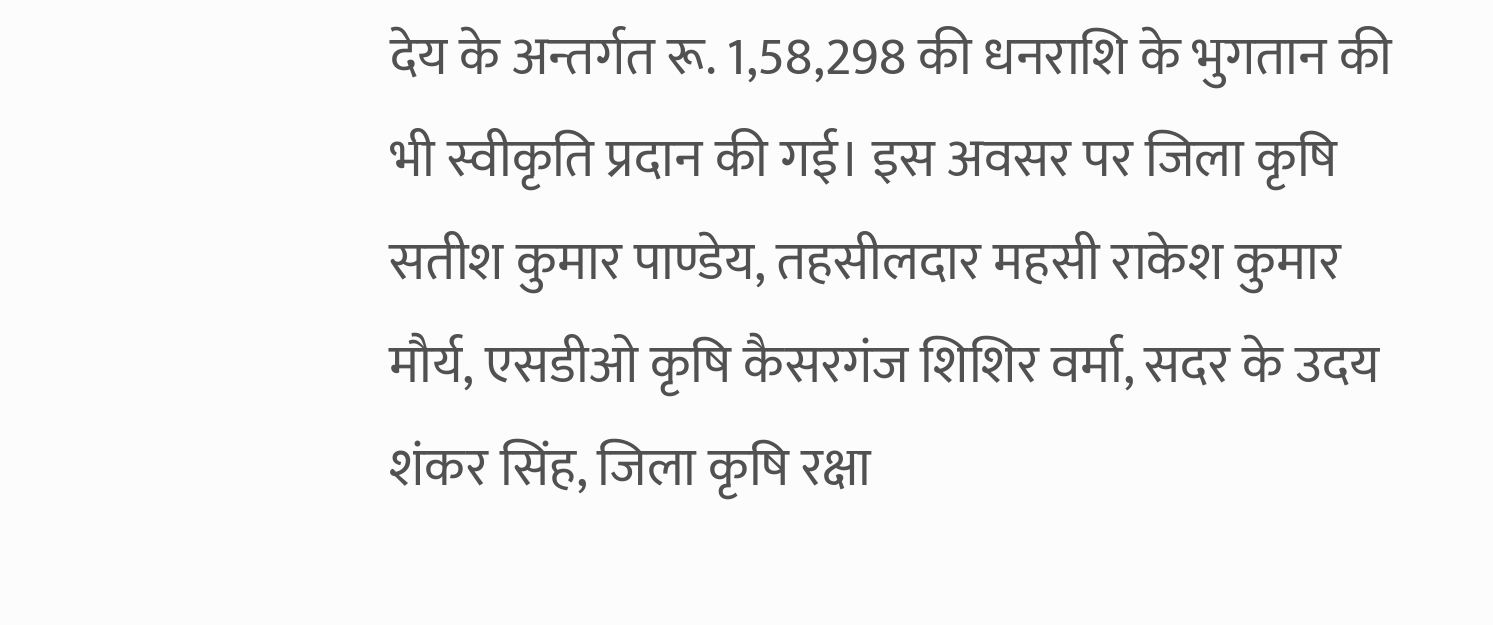देय के अन्तर्गत रू. 1,58,298 की धनराशि के भुगतान की भी स्वीकृति प्रदान की गई। इस अवसर पर जिला कृषि सतीश कुमार पाण्डेय, तहसीलदार महसी राकेश कुमार मौर्य, एसडीओ कृषि कैसरगंज शिशिर वर्मा, सदर के उदय शंकर सिंह, जिला कृषि रक्षा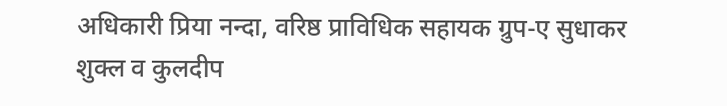अधिकारी प्रिया नन्दा, वरिष्ठ प्राविधिक सहायक ग्रुप-ए सुधाकर शुक्ल व कुलदीप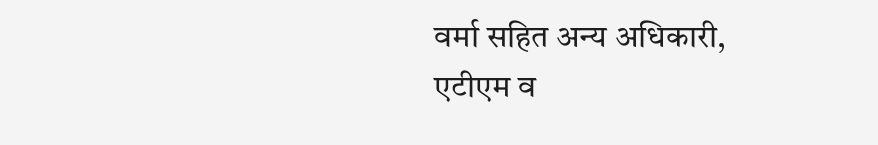वर्मा सहित अन्य अधिकारी, एटीएम व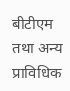बीटीएम तथा अन्य प्राविधिक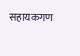सहायकगण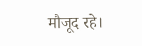मौजूद रहे।